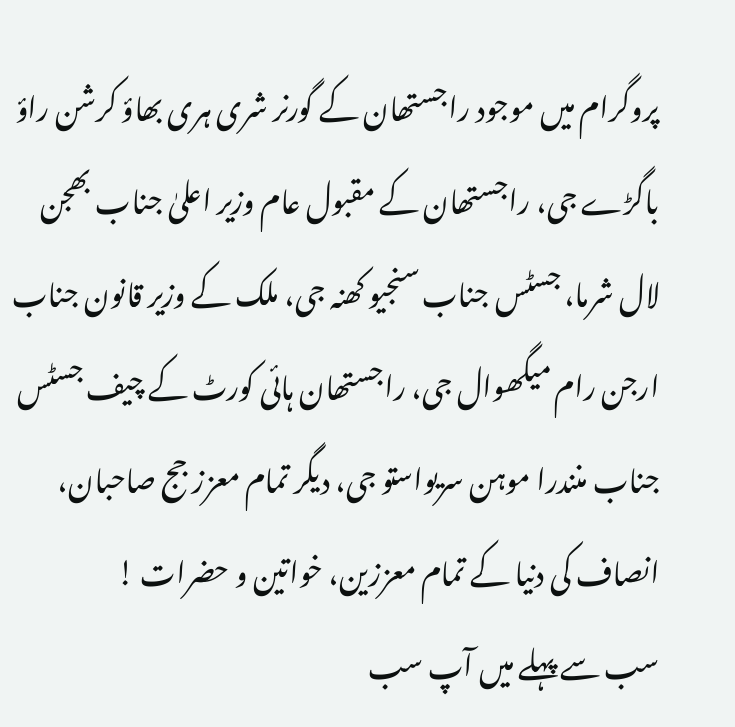پروگرام میں موجود راجستھان کے گورنر شری ہری بھاؤ کرشن راؤ باگڑے جی، راجستھان کے مقبول عام وزیر اعلیٰ جناب بھجن لال شرما، جسٹس جناب سنجیو کھنہ جی، ملک کے وزیر قانون جناب ارجن رام میگھوال جی، راجستھان ہائی کورٹ کے چیف جسٹس جناب منندرا موہن سریواستو جی، دیگر تمام معزز جج صاحبان، انصاف کی دنیا کے تمام معززین، خواتین و حضرات !
سب سے پہلے میں آپ سب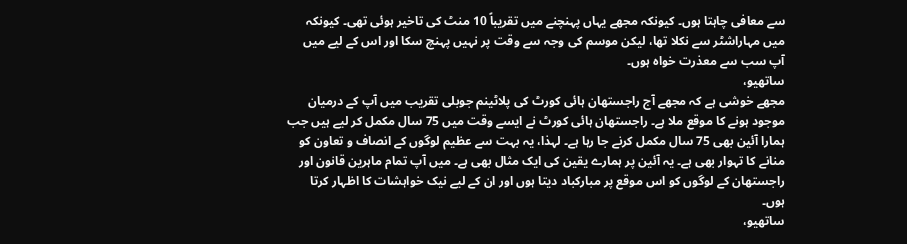سے معافی چاہتا ہوں۔ کیونکہ مجھے یہاں پہنچنے میں تقریباً 10 منٹ کی تاخیر ہوئی تھی۔ کیونکہ میں مہاراشٹر سے نکلا تھا، لیکن موسم کی وجہ سے وقت پر نہیں پہنچ سکا اور اس کے لیے میں آپ سب سے معذرت خواہ ہوں۔
ساتھیو،
مجھے خوشی ہے کہ مجھے آج راجستھان ہائی کورٹ کی پلاٹینم جوبلی تقریب میں آپ کے درمیان موجود ہونے کا موقع ملا ہے۔ راجستھان ہائی کورٹ نے ایسے وقت میں 75 سال مکمل کر لیے ہیں جب ہمارا آئین بھی 75 سال مکمل کرنے جا رہا ہے۔ لہذا، یہ بہت سے عظیم لوگوں کے انصاف و تعاون کو منانے کا تہوار بھی ہے۔ یہ آئین پر ہمارے یقین کی ایک مثال بھی ہے۔ میں آپ تمام ماہرین قانون اور راجستھان کے لوگوں کو اس موقع پر مبارکباد دیتا ہوں اور ان کے لیے نیک خواہشات کا اظہار کرتا ہوں۔
ساتھیو،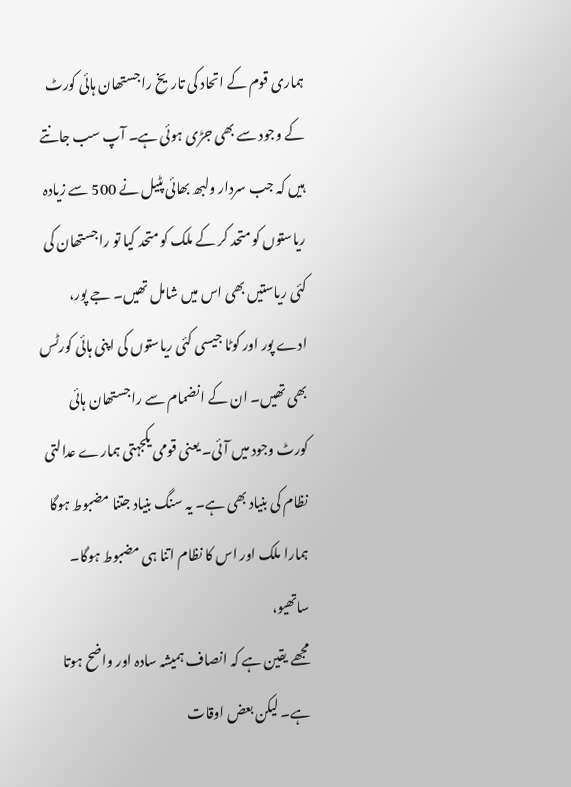ہماری قوم کے اتحاد کی تاریخ راجستھان ہائی کورٹ کے وجود سے بھی جڑی ہوئی ہے۔ آپ سب جانتے ہیں کہ جب سردار ولبھ بھائی پٹیل نے 500 سے زیادہ ریاستوں کو متحد کر کے ملک کو متحد کیا تو راجستھان کی کئی ریاستیں بھی اس میں شامل تھیں۔ جے پور، ادے پور اور کوٹا جیسی کئی ریاستوں کی اپنی ہائی کورٹس بھی تھیں۔ ان کے انضمام سے راجستھان ہائی کورٹ وجود میں آئی۔ یعنی قومی یکجہتی ہمارے عدالتی نظام کی بنیاد بھی ہے۔ یہ سنگ بنیاد جتنا مضبوط ہوگا ہمارا ملک اور اس کا نظام اتنا ہی مضبوط ہوگا۔
ساتھیو،
مجھے یقین ہے کہ انصاف ہمیشہ سادہ اور واضح ہوتا ہے۔ لیکن بعض اوقات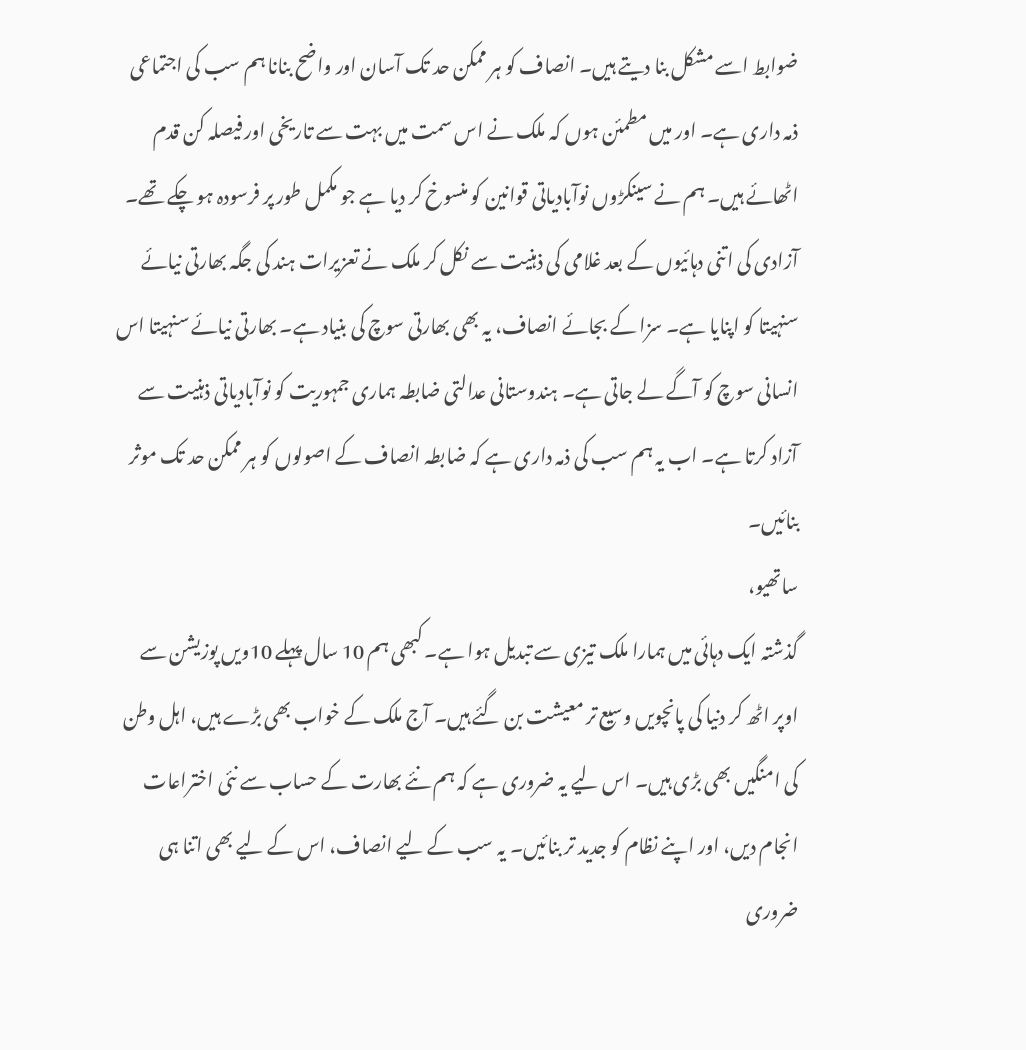ضوابط اسے مشکل بنا دیتے ہیں۔ انصاف کو ہر ممکن حد تک آسان اور واضح بنانا ہم سب کی اجتماعی ذمہ داری ہے۔ اور میں مطمئن ہوں کہ ملک نے اس سمت میں بہت سے تاریخی اور فیصلہ کن قدم اٹھائے ہیں۔ ہم نے سینکڑوں نوآبادیاتی قوانین کو منسوخ کر دیا ہے جو مکمل طور پر فرسودہ ہو چکے تھے۔ آزادی کی اتنی دہائیوں کے بعد غلامی کی ذہنیت سے نکل کر ملک نے تعزیرات ہند کی جگہ بھارتی نیائے سنہیتا کو اپنایا ہے۔ سزا کے بجائے انصاف، یہ بھی بھارتی سوچ کی بنیاد ہے۔ بھارتی نیائے سنہیتا اس انسانی سوچ کو آگے لے جاتی ہے۔ ہندوستانی عدالتی ضابطہ ہماری جمہوریت کو نوآبادیاتی ذہنیت سے آزاد کرتا ہے۔ اب یہ ہم سب کی ذمہ داری ہے کہ ضابطہ انصاف کے اصولوں کو ہر ممکن حد تک موثر بنائیں۔
ساتھیو،
گذشتہ ایک دہائی میں ہمارا ملک تیزی سے تبدیل ہوا ہے۔ کبھی ہم 10 سال پہلے 10ویں پوزیشن سے اوپر اٹھ کر دنیا کی پانچویں وسیع تر معیشت بن گئے ہیں۔ آج ملک کے خواب بھی بڑے ہیں، اہل وطن کی امنگیں بھی بڑی ہیں۔ اس لیے یہ ضروری ہے کہ ہم نئے بھارت کے حساب سے نئی اختراعات انجام دیں، اور اپنے نظام کو جدید تر بنائیں۔ یہ سب کے لیے انصاف، اس کے لیے بھی اتنا ہی ضروری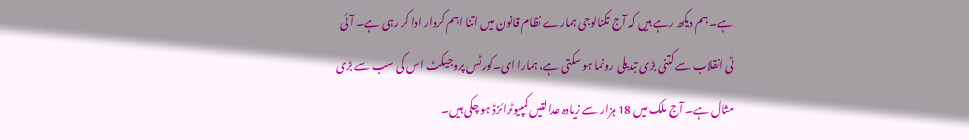ہے۔ ہم دیکھ رہے ہیں کہ آج تکنالوجی ہمارے نظام قانون میں اتنا اہم کردار ادا کر رہی ہے۔ آئی ٹی انقلاب سے کتنی بڑی تبدیلی رونما ہو سکتی ہے، ہمارا ای۔کورٹس پروجیکٹ اس کی سب سے بڑی مثال ہے۔ آج ملک میں 18 ہزار سے زیادہ عدالتیں کمپیوٹرائزڈ ہو چکی ہیں۔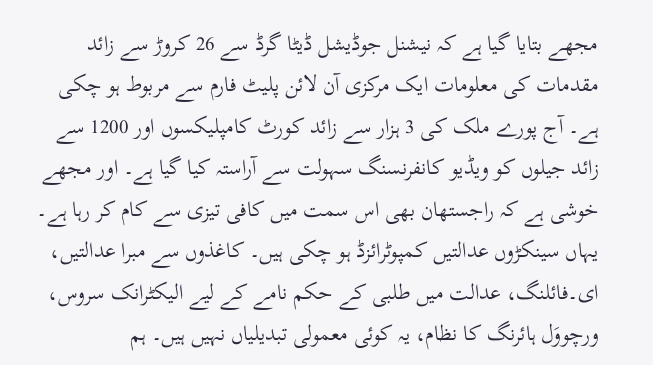مجھے بتایا گیا ہے کہ نیشنل جوڈیشل ڈیٹا گرڈ سے 26 کروڑ سے زائد مقدمات کی معلومات ایک مرکزی آن لائن پلیٹ فارم سے مربوط ہو چکی ہے۔ آج پورے ملک کی 3 ہزار سے زائد کورٹ کامپلیکسوں اور 1200 سے زائد جیلوں کو ویڈیو کانفرنسنگ سہولت سے آراستہ کیا گیا ہے۔ اور مجھے خوشی ہے کہ راجستھان بھی اس سمت میں کافی تیزی سے کام کر رہا ہے۔ یہاں سینکڑوں عدالتیں کمپوٹرائزڈ ہو چکی ہیں۔ کاغذوں سے مبرا عدالتیں، ای۔فائلنگ، عدالت میں طلبی کے حکم نامے کے لیے الیکٹرانک سروس، ورچووَل ہائرنگ کا نظام، یہ کوئی معمولی تبدیلیاں نہیں ہیں۔ ہم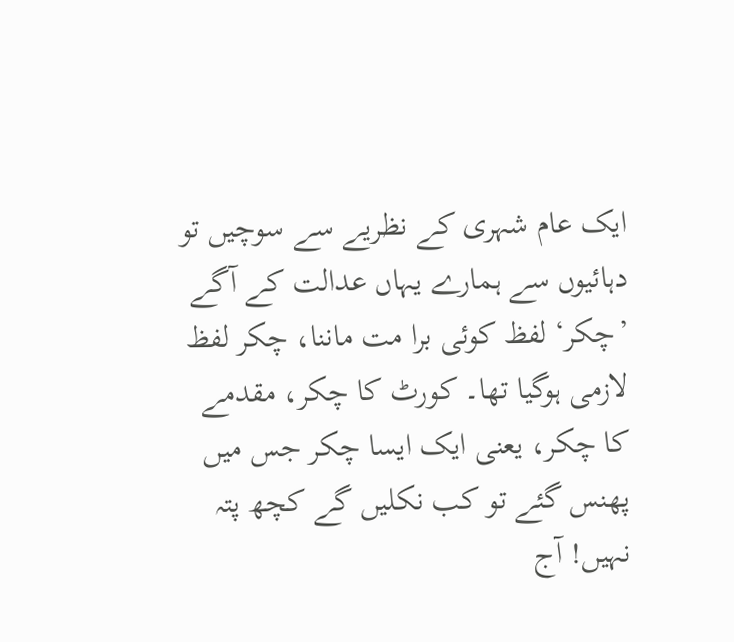ایک عام شہری کے نظریے سے سوچیں تو دہائیوں سے ہمارے یہاں عدالت کے آگے ’چکر‘ لفظ کوئی برا مت ماننا، چکر لفظ لازمی ہوگیا تھا۔ کورٹ کا چکر، مقدمے کا چکر، یعنی ایک ایسا چکر جس میں پھنس گئے تو کب نکلیں گے کچھ پتہ نہیں! آج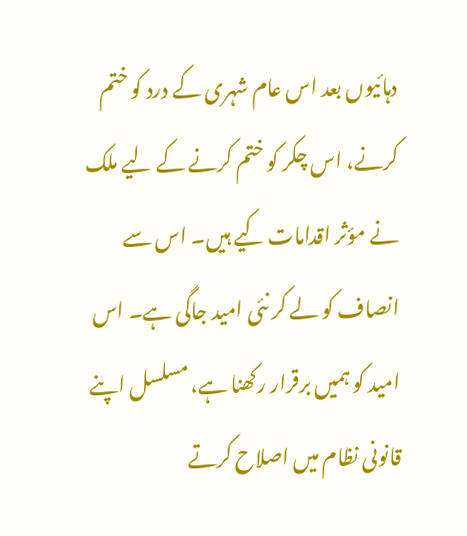دہائیوں بعد اس عام شہری کے درد کو ختم کرنے، اس چکر کو ختم کرنے کے لیے ملک نے مؤثر اقدامات کیے ہیں۔ اس سے انصاف کو لے کر نئی امید جاگی ہے۔ اس امید کو ہمیں برقرار رکھنا ہے، مسلسل اپنے قانونی نظام میں اصلاح کرتے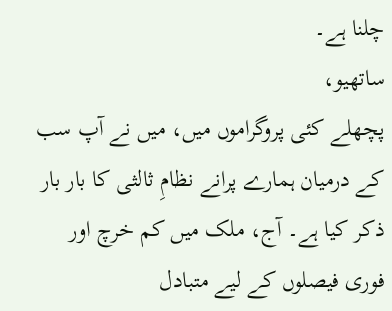چلنا ہے۔
ساتھیو،
پچھلے کئی پروگراموں میں، میں نے آپ سب کے درمیان ہمارے پرانے نظامِ ثالثی کا بار بار ذکر کیا ہے۔ آج، ملک میں کم خرچ اور فوری فیصلوں کے لیے متبادل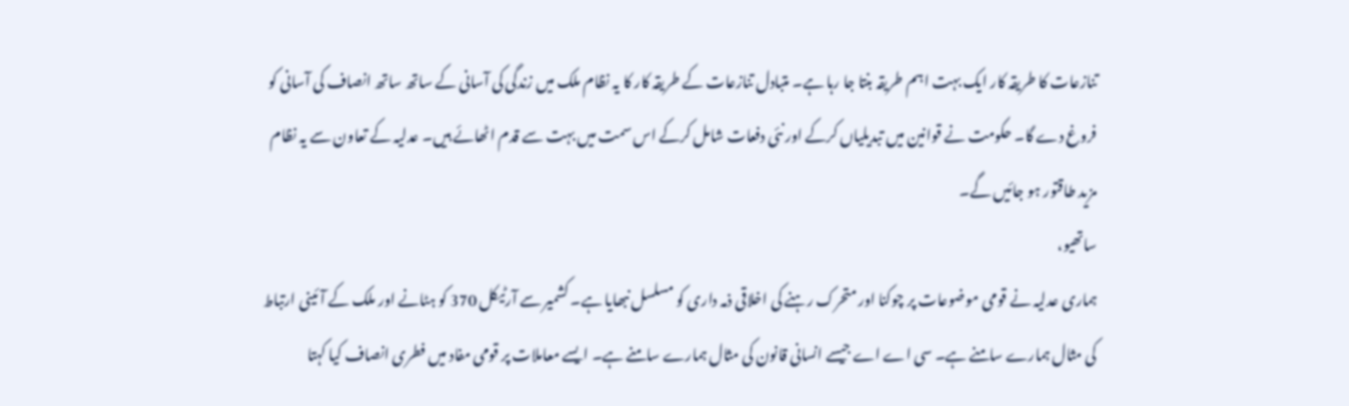تنازعات کا طریقہ کار ایک بہت اہم طریقہ بنتا جا رہا ہے۔ متبادل تنازعات کے طریقہ کار کا یہ نظام ملک میں زندگی کی آسانی کے ساتھ ساتھ انصاف کی آسانی کو فروغ دے گا۔ حکومت نے قوانین میں تبدیلیاں کرکے اور نئی دفعات شامل کرکے اس سمت میں بہت سے قدم اٹھائے ہیں۔ عدلیہ کے تعاون سے یہ نظام مزید طاقتور ہو جائیں گے۔
ساتھیو،
ہماری عدلیہ نے قومی موضوعات پر چوکنا اور متحرک رہنے کی اخلاقی ذمہ داری کو مسلسل نبھایا ہے۔ کشمیر سے آرٹیکل 370 کو ہٹانے اور ملک کے آئینی ارتباط کی مثال ہمارے سامنے ہے۔ سی اے اے جیسے انسانی قانون کی مثال ہمارے سامنے ہے۔ ایسے معاملات پر قومی مفاد میں فطری انصاف کیا کہتا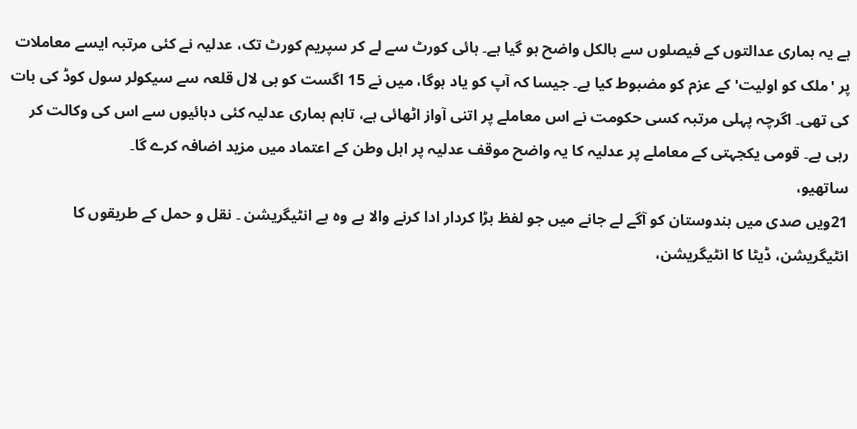ہے یہ ہماری عدالتوں کے فیصلوں سے بالکل واضح ہو گیا ہے۔ ہائی کورٹ سے لے کر سپریم کورٹ تک، عدلیہ نے کئی مرتبہ ایسے معاملات پر 'ملک کو اولیت' کے عزم کو مضبوط کیا ہے۔ جیسا کہ آپ کو یاد ہوگا، میں نے 15 اگست کو ہی لال قلعہ سے سیکولر سول کوڈ کی بات کی تھی۔ اگرچہ پہلی مرتبہ کسی حکومت نے اس معاملے پر اتنی آواز اٹھائی ہے، تاہم ہماری عدلیہ کئی دہائیوں سے اس کی وکالت کر رہی ہے۔ قومی یکجہتی کے معاملے پر عدلیہ کا یہ واضح موقف عدلیہ پر اہل وطن کے اعتماد میں مزید اضافہ کرے گا۔
ساتھیو،
21ویں صدی میں ہندوستان کو آگے لے جانے میں جو لفظ بڑا کردار ادا کرنے والا ہے وہ ہے انٹیگریشن ۔ نقل و حمل کے طریقوں کا انٹیگریشن، ڈیٹا کا انٹیگریشن،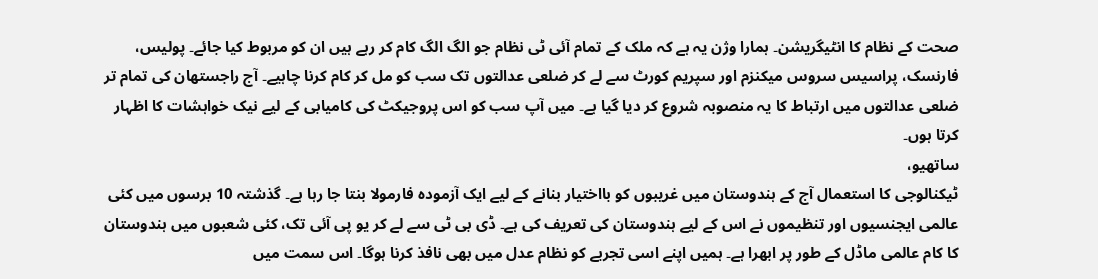صحت کے نظام کا انٹیگریشن۔ ہمارا وژن یہ ہے کہ ملک کے تمام آئی ٹی نظام جو الگ الگ کام کر رہے ہیں ان کو مربوط کیا جائے۔ پولیس، فارنسک، پراسیس سروس میکنزم اور سپریم کورٹ سے لے کر ضلعی عدالتوں تک سب کو مل کر کام کرنا چاہیے۔ آج راجستھان کی تمام تر ضلعی عدالتوں میں ارتباط کا یہ منصوبہ شروع کر دیا گیا ہے۔ میں آپ سب کو اس پروجیکٹ کی کامیابی کے لیے نیک خواہشات کا اظہار کرتا ہوں۔
ساتھیو،
ٹیکنالوجی کا استعمال آج کے ہندوستان میں غریبوں کو بااختیار بنانے کے لیے ایک آزمودہ فارمولا بنتا جا رہا ہے۔ گذشتہ 10 برسوں میں کئی عالمی ایجنسیوں اور تنظیموں نے اس کے لیے ہندوستان کی تعریف کی ہے۔ ڈی بی ٹی سے لے کر یو پی آئی تک، کئی شعبوں میں ہندوستان کا کام عالمی ماڈل کے طور پر ابھرا ہے۔ ہمیں اپنے اسی تجربے کو نظام عدل میں بھی نافذ کرنا ہوگا۔ اس سمت میں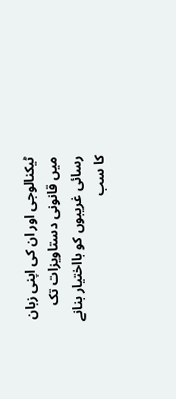ٹیکنالوجی اور ان کی اپنی زبان میں قانونی دستاویزات تک رسائی غریبوں کو بااختیار بنانے کا سب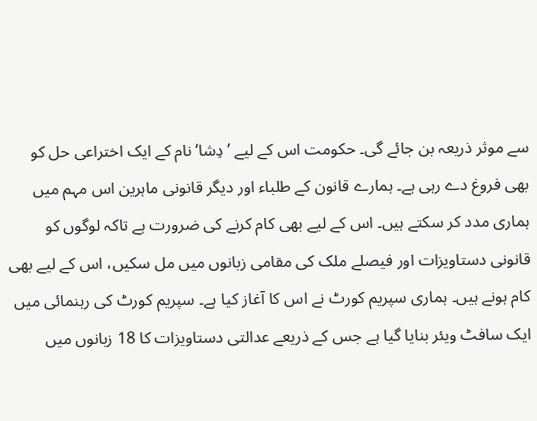سے موثر ذریعہ بن جائے گی۔ حکومت اس کے لیے ’دِشا‘ نام کے ایک اختراعی حل کو بھی فروغ دے رہی ہے۔ ہمارے قانون کے طلباء اور دیگر قانونی ماہرین اس مہم میں ہماری مدد کر سکتے ہیں۔ اس کے لیے بھی کام کرنے کی ضرورت ہے تاکہ لوگوں کو قانونی دستاویزات اور فیصلے ملک کی مقامی زبانوں میں مل سکیں، اس کے لیے بھی کام ہونے ہیں۔ ہماری سپریم کورٹ نے اس کا آغاز کیا ہے۔ سپریم کورٹ کی رہنمائی میں ایک سافٹ ویئر بنایا گیا ہے جس کے ذریعے عدالتی دستاویزات کا 18 زبانوں میں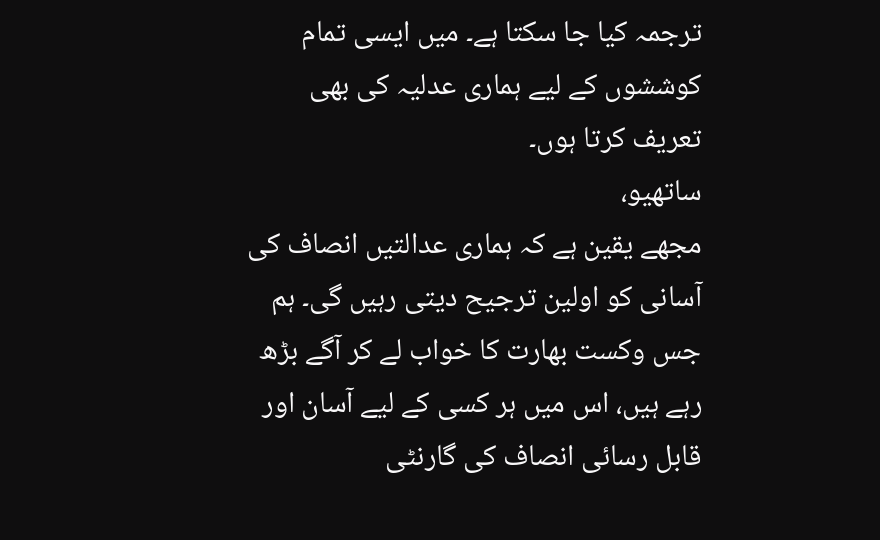ترجمہ کیا جا سکتا ہے۔ میں ایسی تمام کوششوں کے لیے ہماری عدلیہ کی بھی تعریف کرتا ہوں۔
ساتھیو،
مجھے یقین ہے کہ ہماری عدالتیں انصاف کی آسانی کو اولین ترجیح دیتی رہیں گی۔ ہم جس وکست بھارت کا خواب لے کر آگے بڑھ رہے ہیں، اس میں ہر کسی کے لیے آسان اور قابل رسائی انصاف کی گارنٹی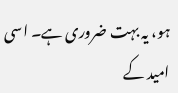ہو، یہ بہت ضروری ہے۔ اسی امید کے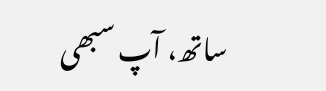ساتھ، آپ سبھی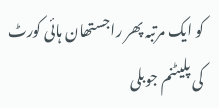کو ایک مرتبہ پھر راجستھان ہائی کورٹ کی پلیٹنم جوبلی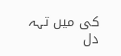کی میں تہہ دل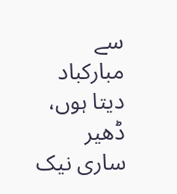سے مبارکباد دیتا ہوں، ڈھیر ساری نیک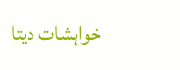خواہشات دیتا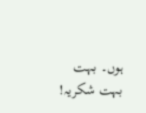ہوں۔ بہت بہت شکریہ!